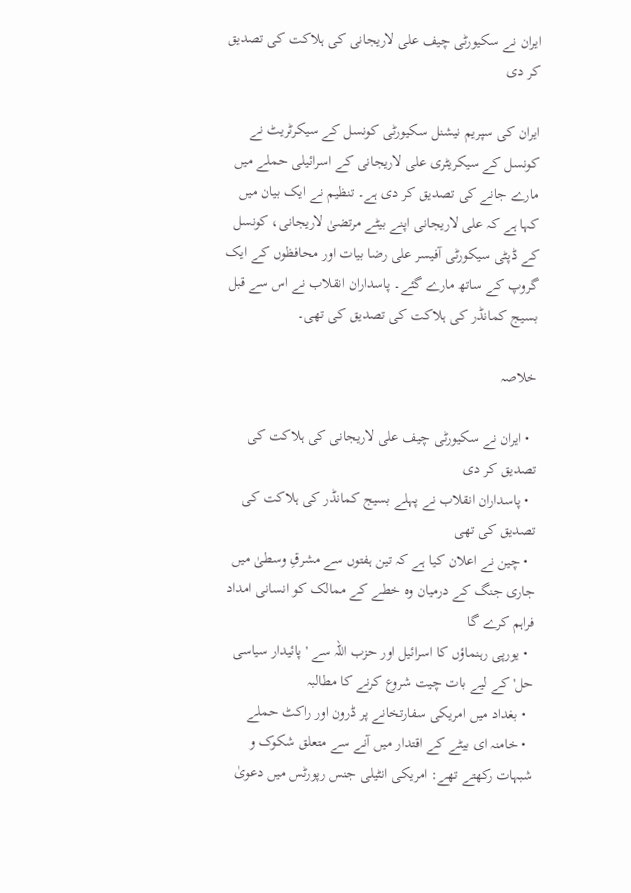ایران نے سکیورٹی چیف علی لاریجانی کی ہلاکت کی تصدیق کر دی

ایران کی سپریم نیشنل سکیورٹی کونسل کے سیکرٹریٹ نے کونسل کے سیکریٹری علی لاریجانی کے اسرائیلی حملے میں مارے جانے کی تصدیق کر دی ہے۔ تنظیم نے ایک بیان میں کہا ہے کہ علی لاریجانی اپنے بیٹے مرتضیٰ لاریجانی، کونسل کے ڈپٹی سیکورٹی آفیسر علی رضا بیات اور محافظوں کے ایک گروپ کے ساتھ مارے گئے۔ پاسداران انقلاب نے اس سے قبل بسیج کمانڈر کی ہلاکت کی تصدیق کی تھی۔

خلاصہ

  • ایران نے سکیورٹی چیف علی لاریجانی کی ہلاکت کی تصدیق کر دی
  • پاسداران انقلاب نے پہلے بسیج کمانڈر کی ہلاکت کی تصدیق کی تھی
  • چین نے اعلان کیا ہے کہ تین ہفتوں سے مشرقِ وسطیٰ میں جاری جنگ کے درمیان وہ خطے کے ممالک کو انسانی امداد فراہم کرے گا
  • یورپی رہنماؤں کا اسرائیل اور حزب اللہ سے 'پائیدار سیاسی حل' کے لیے بات چیت شروع کرنے کا مطالبہ
  • بغداد میں امریکی سفارتخانے پر ڈرون اور راکٹ حملے
  • خامنہ ای بیٹے کے اقتدار میں آنے سے متعلق شکوک و شبہات رکھتے تھے: امریکی انٹیلی جنس رپورٹس میں دعویٰ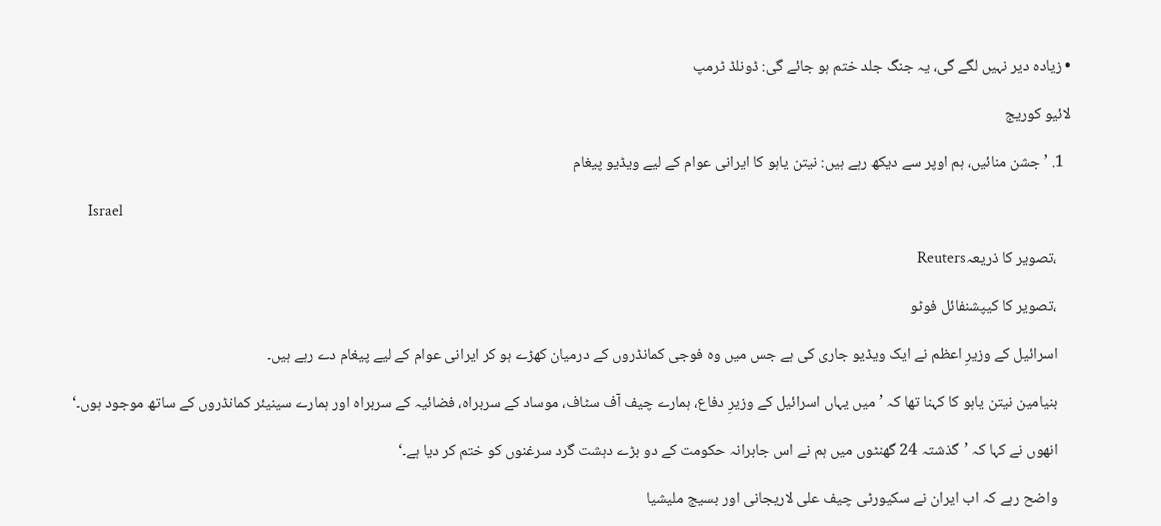• زیادہ دیر نہیں لگے گی، یہ جنگ جلد ختم ہو جائے گی: ڈونلڈ ٹرمپ

لائیو کوریج

  1. ’جشن منائیں، ہم اوپر سے دیکھ رہے ہیں: نیتن یاہو کا ایرانی عوام کے لیے ویڈیو پیغام

    Israel

    ،تصویر کا ذریعہReuters

    ،تصویر کا کیپشنفائل فوٹو

    اسرائیل کے وزیرِ اعظم نے ایک ویڈیو جاری کی ہے جس میں وہ فوجی کمانڈروں کے درمیان کھڑے ہو کر ایرانی عوام کے لیے پیغام دے رہے ہیں۔

    بنیامین نیتن یاہو کا کہنا تھا کہ ’میں یہاں اسرائیل کے وزیرِ دفاع، ہمارے چیف آف سٹاف، موساد کے سربراہ، فضائیہ کے سربراہ اور ہمارے سینیئر کمانڈروں کے ساتھ موجود ہوں۔‘

    انھوں نے کہا کہ ’گذشتہ 24 گھنٹوں میں ہم نے اس جابرانہ حکومت کے دو بڑے دہشت گرد سرغنوں کو ختم کر دیا ہے۔‘

    واضح رہے کہ اب ایران نے سکیورٹی چیف علی لاریجانی اور بسیج ملیشیا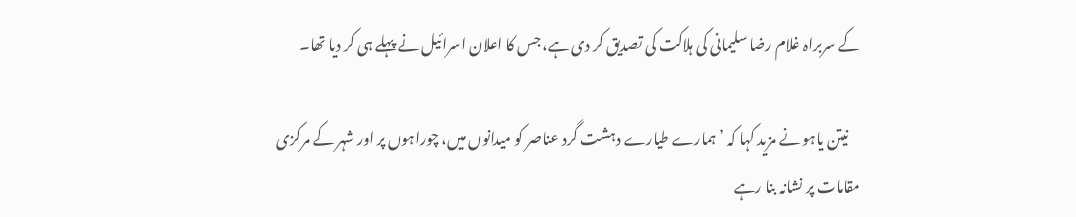کے سربراہ غلام رضا سلیمانی کی ہلاکت کی تصدیق کر دی ہے، جس کا اعلان اسرائیل نے پہلے ہی کر دیا تھا۔

    نیتن یاہو نے مزید کہا کہ ’ہمارے طیارے دہشت گرد عناصر کو میدانوں میں، چوراہوں پر اور شہر کے مرکزی مقامات پر نشانہ بنا رہے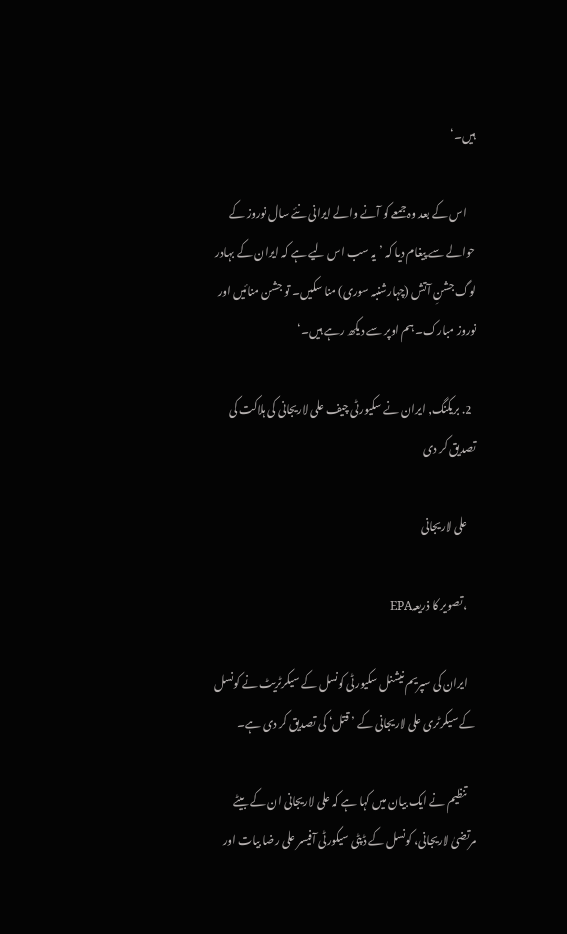ہیں۔‘

    اس کے بعد وہ جمعے کو آنے والے ایرانی نئے سال نوروز کے حوالے سے پیغام دیا کہ ’یہ سب اس لیے ہے کہ ایران کے بہادر لوگ جشنِ آتش (چہارشنبہ سوری) منا سکیں۔ تو جشن منائیں اور نوروز مبارک۔ ہم اوپر سے دیکھ رہے ہیں۔‘

  2. بریکنگ, ایران نے سکیورٹی چیف علی لاریجانی کی ہلاکت کی تصدیق کر دی

    علی لاریجانی

    ،تصویر کا ذریعہEPA

    ایران کی سپریم نیشنل سکیورٹی کونسل کے سیکرٹریٹ نے کونسل کے سیکرٹری علی لاریجانی کے ’قتل‘ کی تصدیق کر دی ہے۔

    تنظیم نے ایک بیان میں کہا ہے کہ علی لاریجانی ان کے بیٹے مرتضیٰ لاریجانی، کونسل کے ڈپٹی سیکورٹی آفیسر علی رضا بیات اور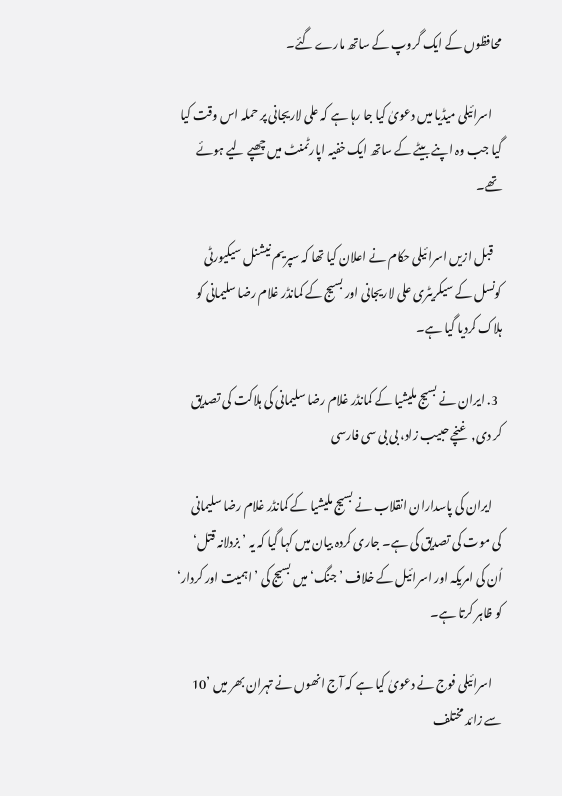محافظوں کے ایک گروپ کے ساتھ مارے گئے۔

    اسرائیلی میڈیا میں دعویٰ کیا جا رہا ہے کہ علی لاریجانی پر حملہ اس وقت کیا گیا جب وہ اپنے بیٹے کے ساتھ ایک خفیہ اپارٹمنٹ میں چھپے لیے ہوئے تھے۔

    قبل ازیں اسرائیلی حکام نے اعلان کیا تھا کہ سپریم نیشنل سیکیورٹی کونسل کے سیکریٹری علی لاریجانی اور بسیج کے کمانڈر غلام رضا سلیمانی کو ہلاک کردیا گیا ہے۔

  3. ایران نے بسیج ملیشیا کے کمانڈر غلام رضا سلیمانی کی ہلاکت کی تصدیق کر دی, غنچے حبیب زاد، بی بی سی فارسی

    ایران کی پاسداران انقلاب نے بسیج ملیشیا کے کمانڈر غلام رضا سلیمانی کی موت کی تصدیق کی ہے۔ جاری کردہ بیان میں کہا گیا کہ یہ ’بزدلانہ قتل‘ اُن کی امریکہ اور اسرائیل کے خلاف ’جنگ‘ میں بسیج کی ’اہمیت اور کردار‘ کو ظاہر کرتا ہے۔

    اسرائیلی فوج نے دعویٰ کیا ہے کہ آج انھوں نے تہران بھر میں ’10 سے زائد مختلف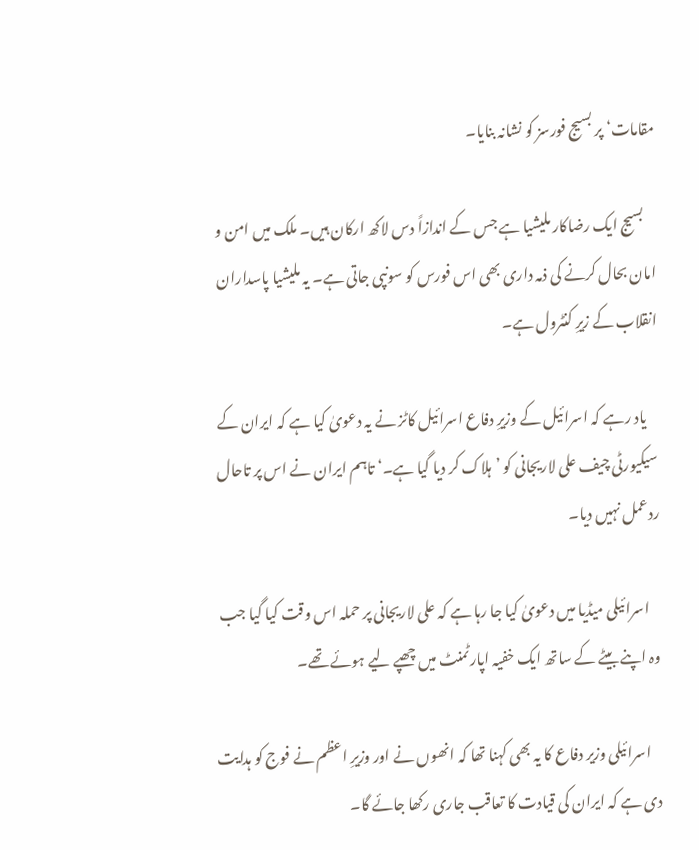مقامات‘ پر بسیج فورسز کو نشانہ بنایا۔

    بسیج ایک رضاکار ملیشیا ہے جس کے اندازاً دس لاکھ ارکان ہیں۔ ملک میں امن و امان بحال کرنے کی ذمہ داری بھی اس فورس کو سونپی جاتی ہے۔ یہ ملیشیا پاسداران انقلاب کے زیرِ کنٹرول ہے۔

    یاد رہے کہ اسرائیل کے وزیرِ دفاع اسرائیل کاٹز نے یہ دعویٰ کیا ہے کہ ایران کے سیکیورٹی چیف علی لاریجانی کو ’ہلاک کر دیا گیا ہے۔‘ تاہم ایران نے اس پر تاحال ردعمل نہیں دیا۔

    اسرائیلی میڈیا میں دعویٰ کیا جا رہا ہے کہ علی لاریجانی پر حملہ اس وقت کیا گیا جب وہ اپنے بیٹے کے ساتھ ایک خفیہ اپارٹمنٹ میں چھپے لیے ہوئے تھے۔

    اسرائیلی وزیر دفاع کا یہ بھی کہنا تھا کہ انھوں نے اور وزیرِ اعظم نے فوج کو ہدایت دی ہے کہ ایران کی قیادت کا تعاقب جاری رکھا جائے گا۔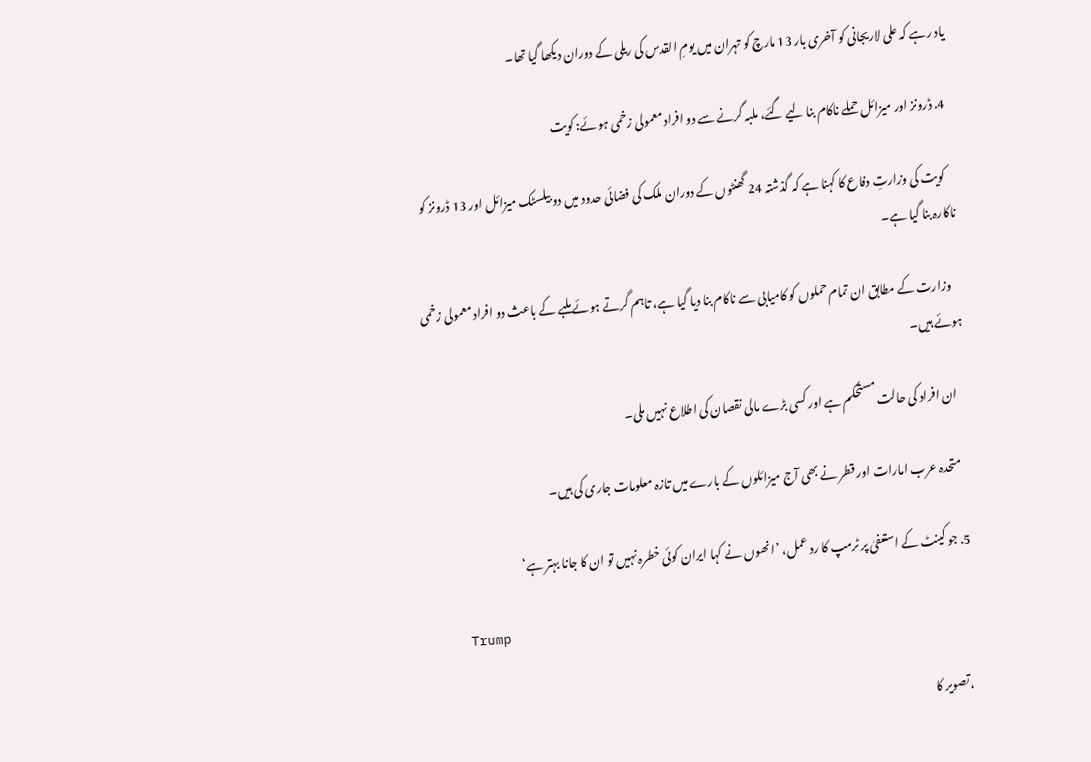یاد رہے کہ علی لاریجانی کو آخری بار 13 مارچ کو تہران میں یومِ القدس کی ریلی کے دوران دیکھا گیا تھا۔

  4. ڈرونز اور میزائل حملے ناکام بنا لیے گئے، ملبہ گرنے سے دو افراد معمولی زخمی ہوئے: کویت

    کویت کی وزارتِ دفاع کا کہنا ہے کہ گذشتہ 24 گھنٹوں کے دوران ملک کی فضائی حدود میں دو بیلسٹک میزائل اور 13 ڈرونز کو ناکارہ بنا گیا ہے۔

    وزارت کے مطابق ان تمام حملوں کو کامیابی سے ناکام بنا دیا گیا ہے، تاہم گرتے ہوئے ملبے کے باعث دو افراد معمولی زخمی ہوئے ہیں۔

    ان افراد کی حالت مستحکم ہے اور کسی بڑے مالی نقصان کی اطلاع نہیں ملی۔

    متحدہ عرب امارات اور قطر نے بھی آج میزائلوں کے بارے میں تازہ معلومات جاری کی ہیں۔

  5. جو کینٹ کے استعفیٰ پر ٹرمپ کا رد عمل، ’انھوں نے کہا ایران کوئی خطرہ نہیں تو ان کا جانا بہتر ہے‘

    Trump

    ،تصویر کا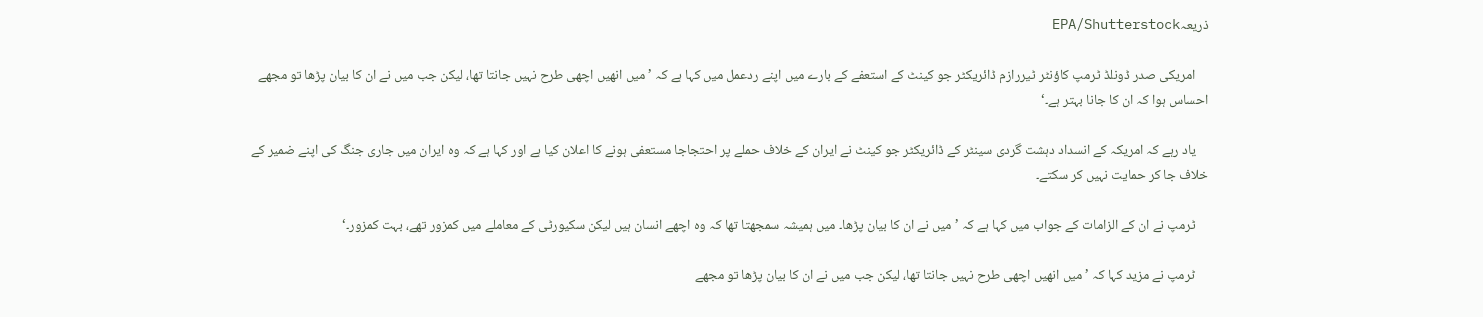ذریعہEPA/Shutterstock

    امریکی صدر ڈونلڈ ٹرمپ کاؤنٹر ٹیررازم ڈائریکٹر جو کینٹ کے استعفے کے بارے میں اپنے ردعمل میں کہا ہے کہ ’میں انھیں اچھی طرح نہیں جانتا تھا، لیکن جب میں نے ان کا بیان پڑھا تو مجھے احساس ہوا کہ ان کا جانا بہتر ہے۔‘

    یاد رہے کہ امریکہ کے انسداد دہشت گردی سینٹر کے ڈائریکٹر جو کینٹ نے ایران کے خلاف حملے پر احتجاجا مستعفی ہونے کا اعلان کیا ہے اور کہا ہے کہ وہ ایران میں جاری جنگ کی اپنے ضمیر کے خلاف جا کر حمایت نہیں کر سکتے۔

    ٹرمپ نے ان کے الزامات کے جواب میں کہا ہے کہ ’میں نے ان کا بیان پڑھا۔ میں ہمیشہ سمجھتا تھا کہ وہ اچھے انسان ہیں لیکن سکیورٹی کے معاملے میں کمزور تھے، بہت کمزور۔‘

    ٹرمپ نے مزید کہا کہ ’میں انھیں اچھی طرح نہیں جانتا تھا، لیکن جب میں نے ان کا بیان پڑھا تو مجھے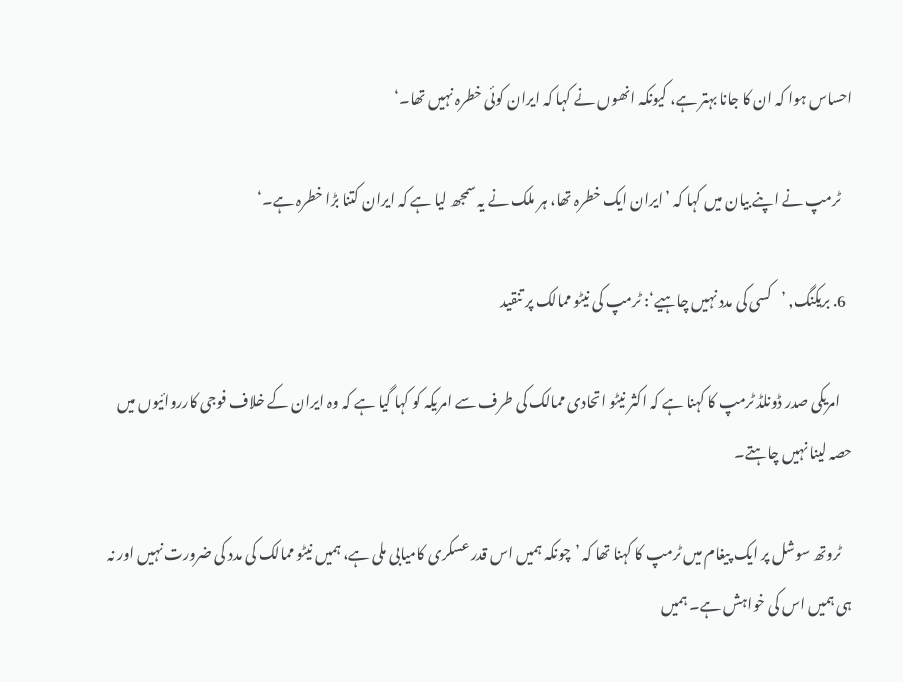احساس ہوا کہ ان کا جانا بہتر ہے، کیونکہ انھوں نے کہا کہ ایران کوئی خطرہ نہیں تھا۔‘

    ٹرمپ نے اپنے بیان میں کہا کہ ’ایران ایک خطرہ تھا، ہر ملک نے یہ سمجھ لیا ہے کہ ایران کتنا بڑا خطرہ ہے۔‘

  6. بریکنگ, ’کسی کی مدد نہیں چاہیے‘: ٹرمپ کی نیٹو ممالک پر تنقید

    امریکی صدر ڈونلڈ ٹرمپ کا کہنا ہے کہ اکثر نیٹو اتحادی ممالک کی طرف سے امریکہ کو کہا گیا ہے کہ وہ ایران کے خلاف فوجی کارروائیوں میں حصہ لینا نہیں چاہتے۔

    ٹروتھ سوشل پر ایک پیغام میں ٹرمپ کا کہنا تھا کہ ’چونکہ ہمیں اس قدر عسکری کامیابی ملی ہے، ہمیں نیٹو ممالک کی مدد کی ضرورت نہیں اور نہ ہی ہمیں اس کی خواہش ہے۔ ہمیں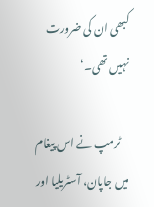کبھی ان کی ضرورت نہیں تھی۔‘

    ٹرمپ نے اس پیغام میں جاپان، آسٹریلیا اور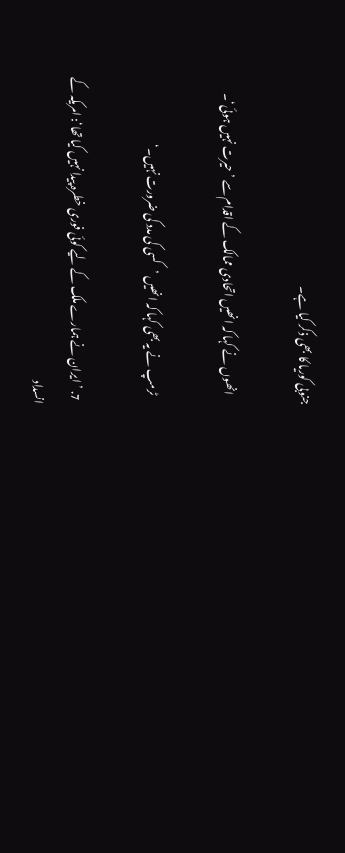جنوبی کوریا کا بھی ذکر کیا ہے۔

    انھوں نے کہا کہ انھیں اتحادی ممالک کے اقدام سے ’حیرت نہیں ہوئی‘۔

    ٹرمپ نے یہ بھی کہا کہ انھیں ’کسی کی مدد کی ضرورت نہیں۔‘

  7. ’ایران نے ہمارے ملک کے لیے کوئی فوری خطرہ پیدا نہیں کیا تھا‘: امریکہ کے انسداد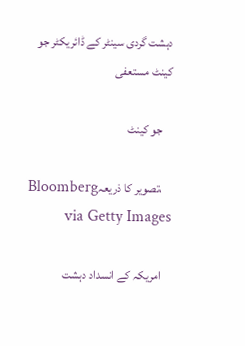دہشت گردی سینٹر کے ڈائریکٹر جو کینٹ مستعفی

    جو کینٹ

    ،تصویر کا ذریعہBloomberg via Getty Images

    امریکہ کے انسداد دہشت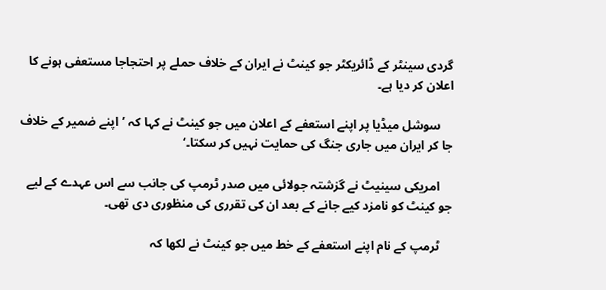گردی سینٹر کے ڈائریکٹر جو کینٹ نے ایران کے خلاف حملے پر احتجاجا مستعفی ہونے کا اعلان کر دیا ہے۔

    سوشل میڈیا پر اپنے استعفے کے اعلان میں جو کینٹ نے کہا کہ ’اپنے ضمیر کے خلاف جا کر ایران میں جاری جنگ کی حمایت نہیں کر سکتا۔‘

    امریکی سینیٹ نے گزشتہ جولائی میں صدر ٹرمپ کی جانب سے اس عہدے کے لیے جو کینٹ کو نامزد کیے جانے کے بعد ان کی تقرری کی منظوری دی تھی۔

    ٹرمپ کے نام اپنے استعفے کے خط میں جو کینٹ نے لکھا کہ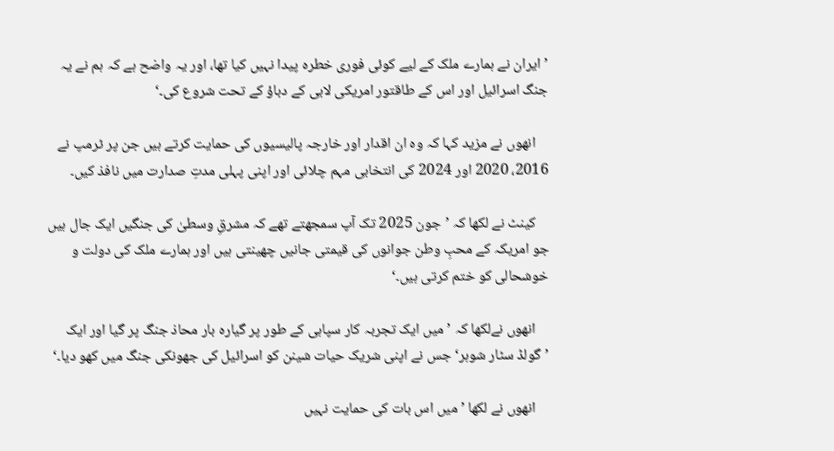’ایران نے ہمارے ملک کے لیے کوئی فوری خطرہ پیدا نہیں کیا تھا، اور یہ واضح ہے کہ ہم نے یہ جنگ اسرائیل اور اس کے طاقتور امریکی لابی کے دباؤ کے تحت شروع کی۔‘

    انھوں نے مزید کہا کہ وہ ان اقدار اور خارجہ پالیسیوں کی حمایت کرتے ہیں جن پر ٹرمپ نے 2016، 2020 اور 2024 کی انتخابی مہم چلائی اور اپنی پہلی مدتِ صدارت میں نافذ کیں۔

    کینٹ نے لکھا کہ ’جون 2025 تک آپ سمجھتے تھے کہ مشرقِ وسطیٰ کی جنگیں ایک جال ہیں جو امریکہ کے محبِ وطن جوانوں کی قیمتی جانیں چھینتی ہیں اور ہمارے ملک کی دولت و خوشحالی کو ختم کرتی ہیں۔‘

    انھوں نےلکھا کہ ’ میں ایک تجربہ کار سپاہی کے طور پر گیارہ بار محاذ جنگ پر گیا اور ایک ’گولڈ سٹار شوہر‘ جس نے اپنی شریک حیات شینن کو اسرائیل کی جھونکی جنگ میں کھو دیا۔‘

    انھوں نے لکھا ’میں اس بات کی حمایت نہیں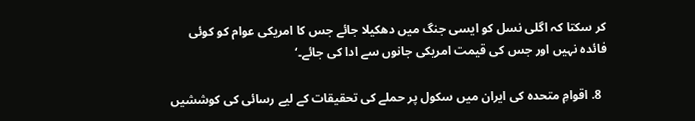کر سکتا کہ اگلی نسل کو ایسی جنگ میں دھکیلا جائے جس کا امریکی عوام کو کوئی فائدہ نہیں اور جس کی قیمت امریکی جانوں سے ادا کی جائے۔‘

  8. اقوامِ متحدہ کی ایران میں سکول پر حملے کی تحقیقات کے لیے رسائی کی کوششیں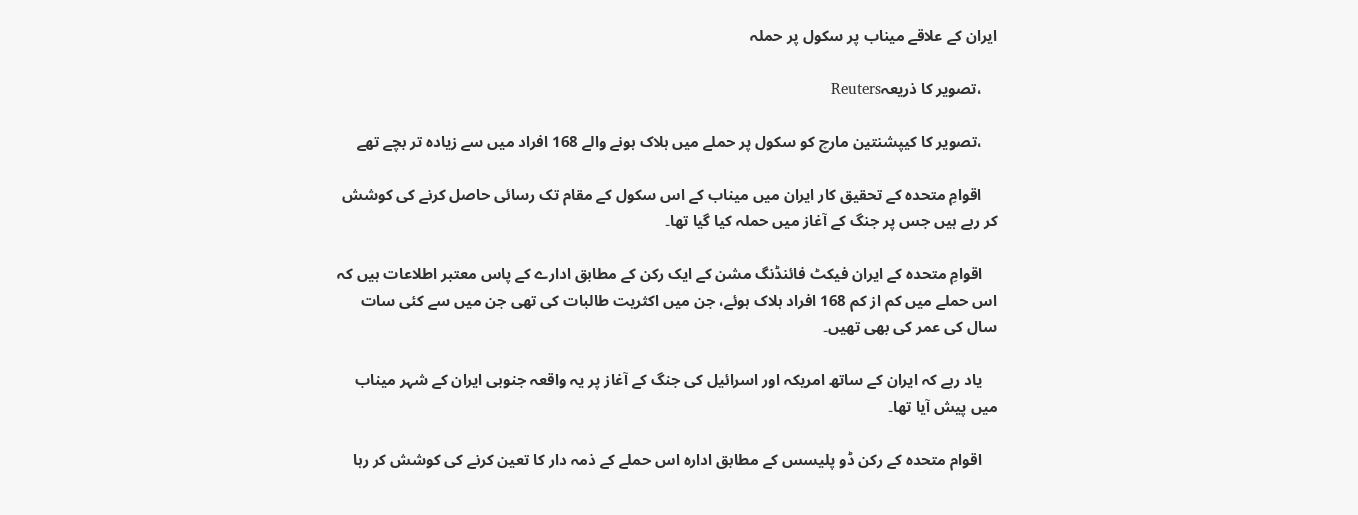ایران کے علاقے میناب پر سکول پر حملہ

    ،تصویر کا ذریعہReuters

    ،تصویر کا کیپشنتین مارچ کو سکول پر حملے میں ہلاک ہونے والے 168 افراد میں سے زیادہ تر بچے تھے

    اقوامِ متحدہ کے تحقیق کار ایران میں میناب کے اس سکول کے مقام تک رسائی حاصل کرنے کی کوشش کر رہے ہیں جس پر جنگ کے آغاز میں حملہ کیا گیا تھا۔

    اقوامِ متحدہ کے ایران فیکٹ فائنڈنگ مشن کے ایک رکن کے مطابق ادارے کے پاس معتبر اطلاعات ہیں کہ اس حملے میں کم از کم 168 افراد ہلاک ہوئے، جن میں اکثریت طالبات کی تھی جن میں سے کئی سات سال کی عمر کی بھی تھیں۔

    یاد رہے کہ ایران کے ساتھ امریکہ اور اسرائیل کی جنگ کے آغاز پر یہ واقعہ جنوبی ایران کے شہر میناب میں پیش آیا تھا۔

    اقوام متحدہ کے رکن ڈو پلیسس کے مطابق ادارہ اس حملے کے ذمہ دار کا تعین کرنے کی کوشش کر رہا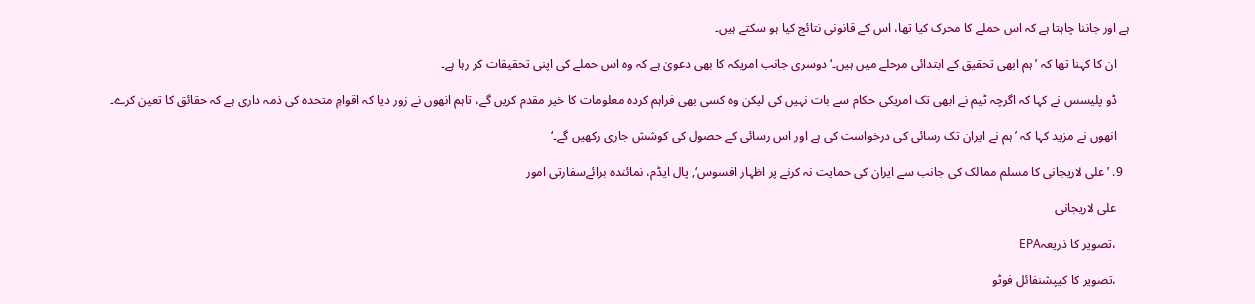ہے اور جاننا چاہتا ہے کہ اس حملے کا محرک کیا تھا، اس کے قانونی نتائج کیا ہو سکتے ہیں۔

    ان کا کہنا تھا کہ ’ہم ابھی تحقیق کے ابتدائی مرحلے میں ہیں۔‘ دوسری جانب امریکہ کا بھی دعویٰ ہے کہ وہ اس حملے کی اپنی تحقیقات کر رہا ہے۔

    ڈو پلیسس نے کہا کہ اگرچہ ٹیم نے ابھی تک امریکی حکام سے بات نہیں کی لیکن وہ کسی بھی فراہم کردہ معلومات کا خیر مقدم کریں گے، تاہم انھوں نے زور دیا کہ اقوامِ متحدہ کی ذمہ داری ہے کہ حقائق کا تعین کرے۔

    انھوں نے مزید کہا کہ ’ہم نے ایران تک رسائی کی درخواست کی ہے اور اس رسائی کے حصول کی کوشش جاری رکھیں گے۔‘

  9. ’علی لاریجانی کا مسلم ممالک کی جانب سے ایران کی حمایت نہ کرنے پر اظہار افسوس‘, پال ایڈم، نمائندہ برائےسفارتی امور

    علی لاریجانی

    ،تصویر کا ذریعہEPA

    ،تصویر کا کیپشنفائل فوٹو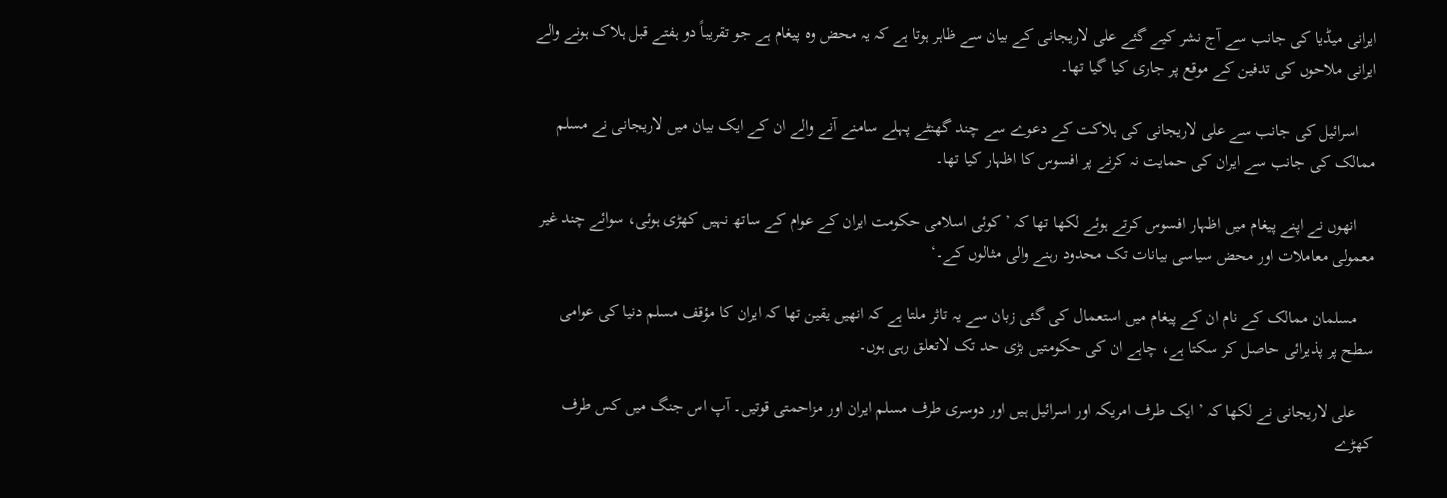ایرانی میڈیا کی جانب سے آج نشر کیے گئے علی لاریجانی کے بیان سے ظاہر ہوتا ہے کہ یہ محض وہ پیغام ہے جو تقریباً دو ہفتے قبل ہلاک ہونے والے ایرانی ملاحوں کی تدفین کے موقع پر جاری کیا گیا تھا۔

    اسرائیل کی جانب سے علی لاریجانی کی ہلاکت کے دعوے سے چند گھنٹے پہلے سامنے آنے والے ان کے ایک بیان میں لاریجانی نے مسلم ممالک کی جانب سے ایران کی حمایت نہ کرنے پر افسوس کا اظہار کیا تھا۔

    انھوں نے اپنے پیغام میں اظہار افسوس کرتے ہوئے لکھا تھا کہ ’کوئی اسلامی حکومت ایران کے عوام کے ساتھ نہیں کھڑی ہوئی، سوائے چند غیر معمولی معاملات اور محض سیاسی بیانات تک محدود رہنے والی مثالوں کے۔‘

    مسلمان ممالک کے نام ان کے پیغام میں استعمال کی گئی زبان سے یہ تاثر ملتا ہے کہ انھیں یقین تھا کہ ایران کا مؤقف مسلم دنیا کی عوامی سطح پر پذیرائی حاصل کر سکتا ہے، چاہے ان کی حکومتیں بڑی حد تک لاتعلق رہی ہوں۔

    علی لاریجانی نے لکھا کہ ’ایک طرف امریکہ اور اسرائیل ہیں اور دوسری طرف مسلم ایران اور مزاحمتی قوتیں۔ آپ اس جنگ میں کس طرف کھڑے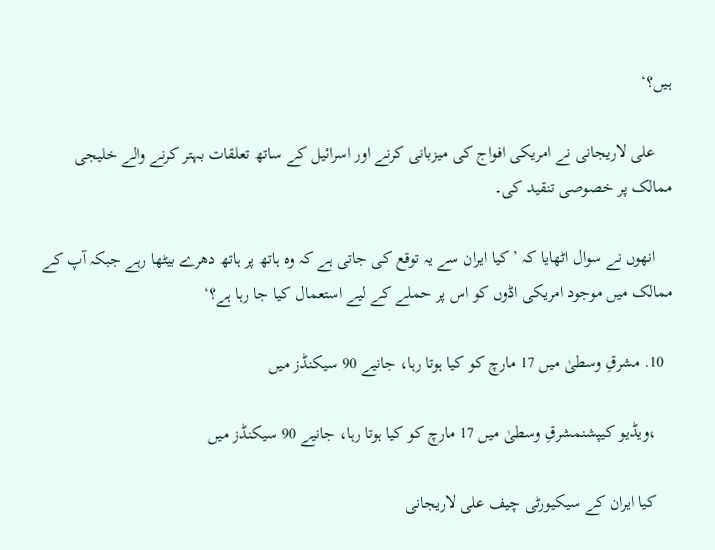ہیں؟‘

    علی لاریجانی نے امریکی افواج کی میزبانی کرنے اور اسرائیل کے ساتھ تعلقات بہتر کرنے والے خلیجی ممالک پر خصوصی تنقید کی۔

    انھوں نے سوال اٹھایا کہ ’کیا ایران سے یہ توقع کی جاتی ہے کہ وہ ہاتھ پر ہاتھ دھرے بیٹھا رہے جبکہ آپ کے ممالک میں موجود امریکی اڈوں کو اس پر حملے کے لیے استعمال کیا جا رہا ہے؟‘

  10. مشرقِ وسطیٰ میں 17 مارچ کو کیا ہوتا رہا، جانیے 90 سیکنڈز میں

    ،ویڈیو کیپشنمشرقِ وسطیٰ میں 17 مارچ کو کیا ہوتا رہا، جانیے 90 سیکنڈز میں

    کیا ایران کے سیکیورٹی چیف علی لاریجانی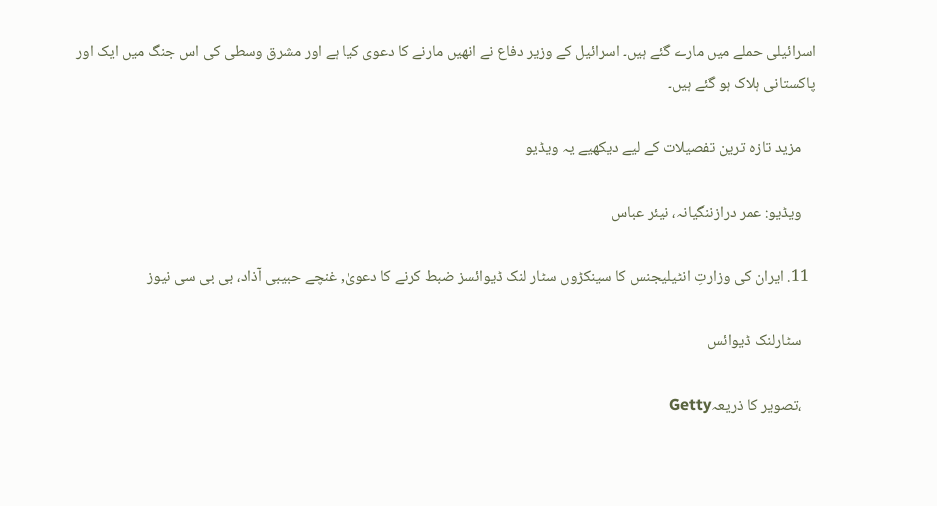اسرائیلی حملے میں مارے گئے ہیں۔ اسرائیل کے وزیر دفاع نے انھیں مارنے کا دعوی کیا ہے اور مشرق وسطی کی اس جنگ میں ایک اور پاکستانی ہلاک ہو گئے ہیں۔

    مزید تازہ ترین تفصیلات کے لیے دیکھیے یہ ویڈیو

    ویڈیو: عمر درازننگیانہ، نیئر عباس

  11. ایران کی وزارتِ انٹیلیجنس کا سینکڑوں سٹار لنک ڈیوائسز ضبط کرنے کا دعویٰ, غنچے حبیبی آذاد، بی بی سی نیوز

    سٹارلنک ڈیوائس

    ،تصویر کا ذریعہGetty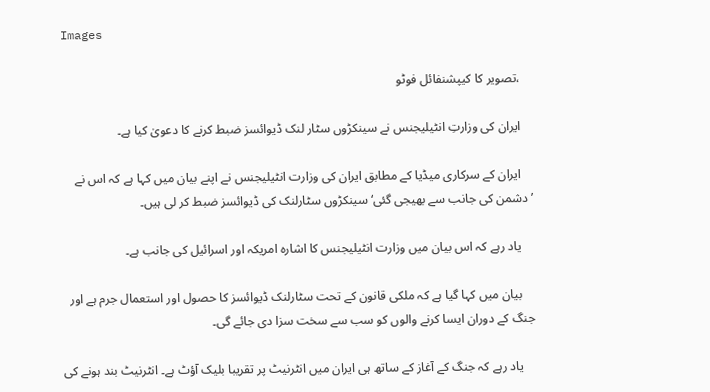Images

    ،تصویر کا کیپشنفائل فوٹو

    ایران کی وزارتِ انٹیلیجنس نے سینکڑوں سٹار لنک ڈیوائسز ضبط کرنے کا دعویٰ کیا ہے۔

    ایران کے سرکاری میڈیا کے مطابق ایران کی وزارت انٹیلیجنس نے اپنے بیان میں کہا ہے کہ اس نے ’دشمن کی جانب سے بھیجی گئی‘ سینکڑوں سٹارلنک کی ڈیوائسز ضبط کر لی ہیں۔

    یاد رہے کہ اس بیان میں وزارت انٹیلیجنس کا اشارہ امریکہ اور اسرائیل کی جانب ہے۔

    بیان میں کہا گیا ہے کہ ملکی قانون کے تحت سٹارلنک ڈیوائسز کا حصول اور استعمال جرم ہے اور جنگ کے دوران ایسا کرنے والوں کو سب سے سخت سزا دی جائے گی۔

    یاد رہے کہ جنگ کے آغاز کے ساتھ ہی ایران میں انٹرنیٹ پر تقریبا بلیک آؤٹ ہے۔ انٹرنیٹ بند ہونے کی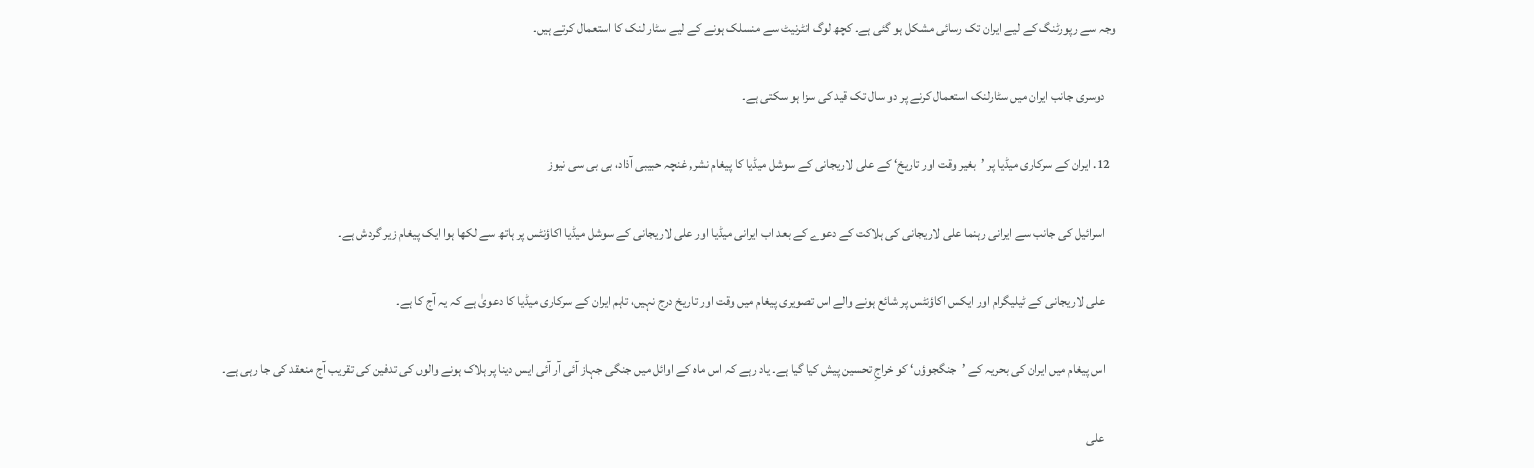وجہ سے رپورٹنگ کے لیے ایران تک رسائی مشکل ہو گئی ہے۔ کچھ لوگ انٹرنیٹ سے منسلک ہونے کے لیے سٹار لنک کا استعمال کرتے ہیں۔

    دوسری جانب ایران میں سٹارلنک استعمال کرنے پر دو سال تک قید کی سزا ہو سکتی ہے۔

  12. ایران کے سرکاری میڈیا پر ’بغیر وقت اور تاریخ‘ کے علی لاریجانی کے سوشل میڈیا کا پیغام نشر, غنچہ حبیبی آذاد، بی بی سی نیوز

    اسرائیل کی جانب سے ایرانی رہنما علی لاریجانی کی ہلاکت کے دعوے کے بعد اب ایرانی میڈیا اور علی لاریجانی کے سوشل میڈیا اکاؤنٹس پر ہاتھ سے لکھا ہوا ایک پیغام زیر گردش ہے۔

    علی لاریجانی کے ٹیلیگرام اور ایکس اکاؤنٹس پر شائع ہونے والے اس تصویری پیغام میں وقت اور تاریخ درج نہیں، تاہم ایران کے سرکاری میڈیا کا دعویٰ ہے کہ یہ آج کا ہے۔

    اس پیغام میں ایران کی بحریہ کے ’جنگجوؤں‘ کو خراجِ تحسین پیش کیا گیا ہے۔ یاد رہے کہ اس ماہ کے اوائل میں جنگی جہاز آئی آر آئی ایس دینا پر ہلاک ہونے والوں کی تدفین کی تقریب آج منعقد کی جا رہی ہے۔

    علی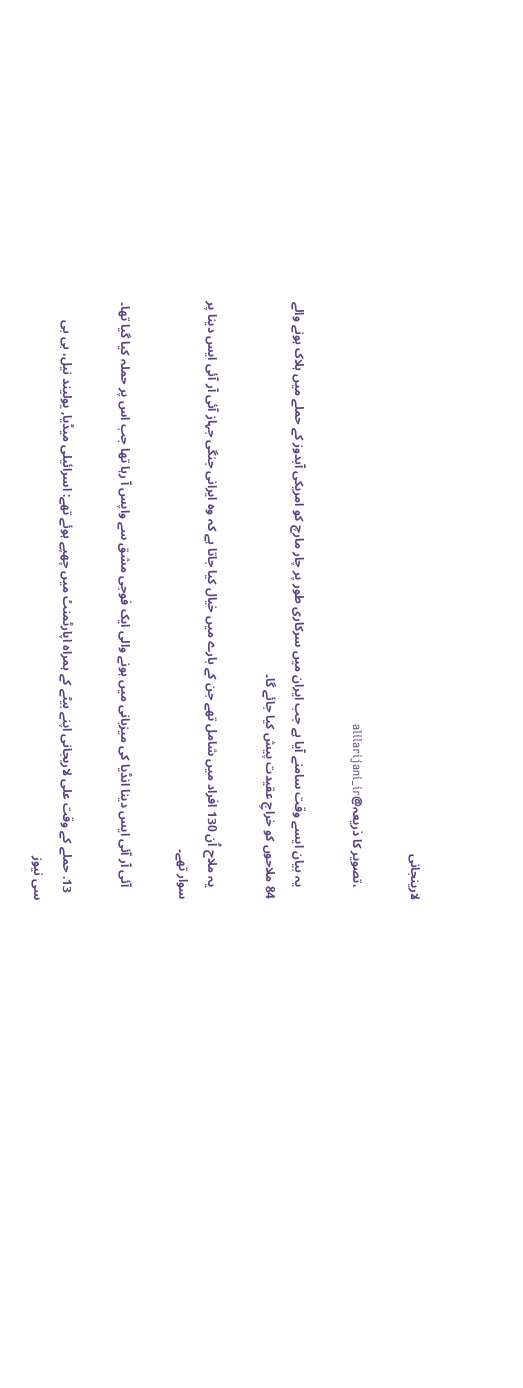لارینجانی

    ،تصویر کا ذریعہ@alilarijani_ir

    یہ بیان ایسے وقت سامنے آیا ہے جب ایران میں سرکاری طور پر چار مارچ کو امریکی آبدوز کے حملے میں ہلاک ہونے والے 84 ملاحوں کو خراجِ عقیدت پیش کیا جائے گا۔

    یہ ملاح اُن 130 افراد میں شامل تھے جن کے بارے میں خیال کیا جاتا ہے کہ وہ ایرانی جنگی جہاز آئی آر آئی ایس دینا پر سوار تھے۔

    آئی آر آئی ایس دینا انڈیا کی میزبانی میں ہونے والی ایک فوجی مشق سے واپس آ رہا تھا جب اس پر حملہ کیا گیا تھا۔

  13. حملے کے وقت علی لاریجانی اپنے بیٹے کے ہمراہ اپارٹمنٹ میں چھپے ہوئے تھے: اسرائیلی میڈیا, یولیند نیل، بی بی سی نیوز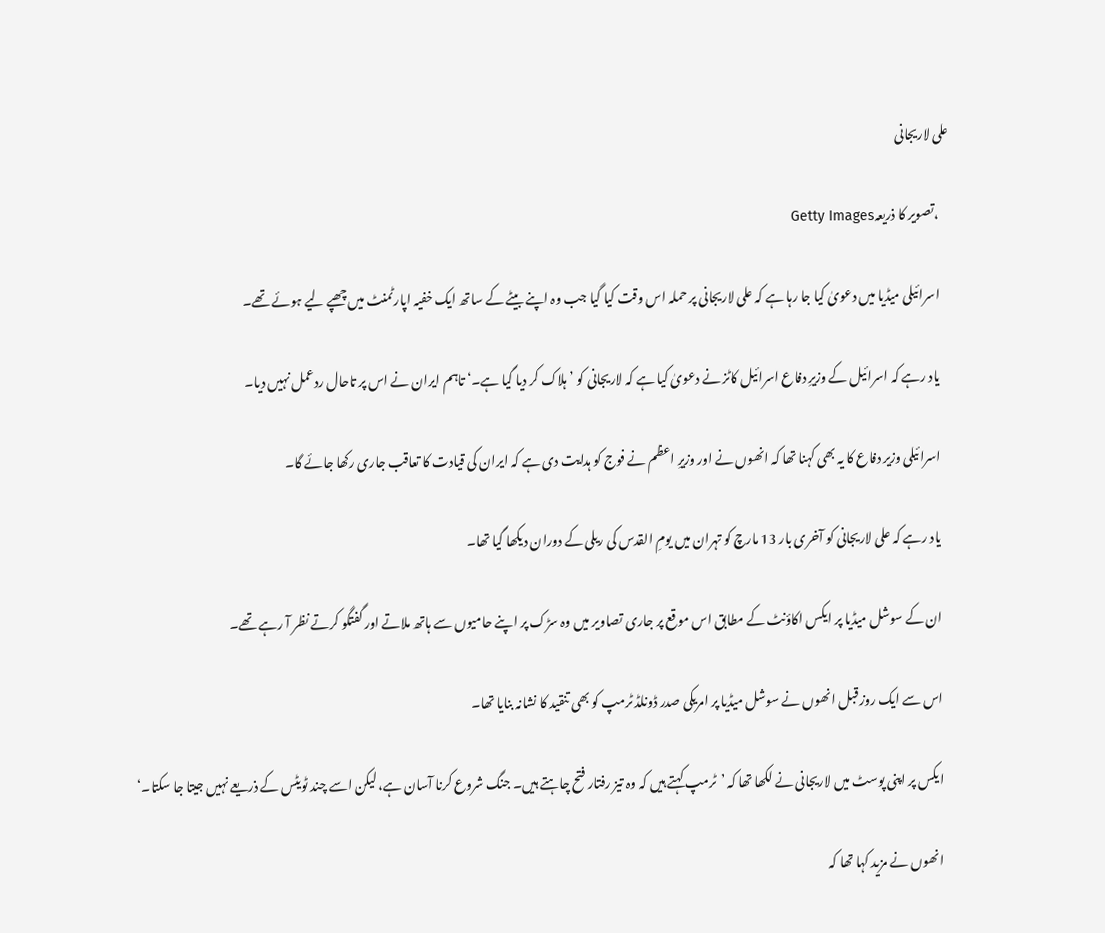علی لاریجانی

    ،تصویر کا ذریعہGetty Images

    اسرائیلی میڈیا میں دعویٰ کیا جا رہا ہے کہ علی لاریجانی پر حملہ اس وقت کیا گیا جب وہ اپنے بیٹے کے ساتھ ایک خفیہ اپارٹمنٹ میں چھپے لیے ہوئے تھے۔

    یاد رہے کہ اسرائیل کے وزیرِ دفاع اسرائیل کاٹز نے دعویٰ کیا ہے کہ لاریجانی کو ’ہلاک کر دیا گیا ہے۔‘ تاہم ایران نے اس پر تاحال ردعمل نہیں دیا۔

    اسرائیلی وزیر دفاع کا یہ بھی کہنا تھا کہ انھوں نے اور وزیرِ اعظم نے فوج کو ہدایت دی ہے کہ ایران کی قیادت کا تعاقب جاری رکھا جائے گا۔

    یاد رہے کہ علی لاریجانی کو آخری بار 13 مارچ کو تہران میں یومِ القدس کی ریلی کے دوران دیکھا گیا تھا۔

    ان کے سوشل میڈیا پر ایکس اکاؤنٹ کے مطابق اس موقع پر جاری تصاویر میں وہ سڑک پر اپنے حامیوں سے ہاتھ ملاتے اور گفتگو کرتے نظر آ رہے تھے۔

    اس سے ایک روز قبل انھوں نے سوشل میڈیا پر امریکی صدر ڈونلڈ ٹرمپ کو بھی تنقید کا نشانہ بنایا تھا۔

    ایکس پر اپنی پوسٹ میں لاریجانی نے لکھا تھا کہ ’ٹرمپ کہتے ہیں کہ وہ تیز رفتار فتح چاہتے ہیں۔ جنگ شروع کرنا آسان ہے، لیکن اسے چند ٹویٹس کے ذریعے نہیں جیتا جا سکتا۔‘

    انھوں نے مزید کہا تھا کہ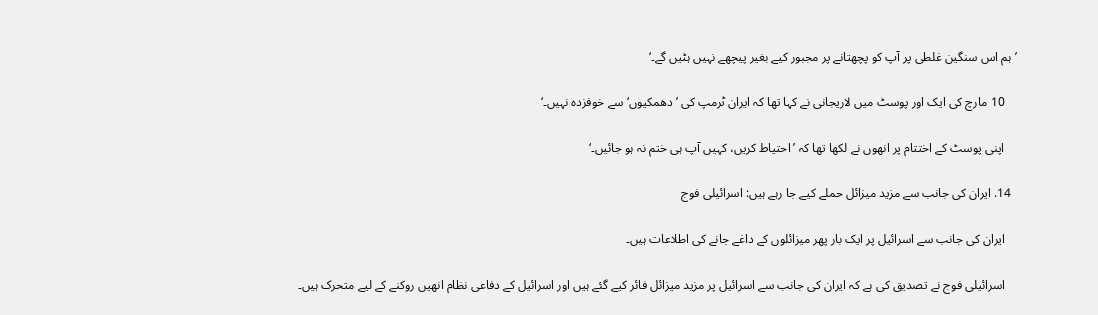’ہم اس سنگین غلطی پر آپ کو پچھتانے پر مجبور کیے بغیر پیچھے نہیں ہٹیں گے۔‘

    10 مارچ کی ایک اور پوسٹ میں لاریجانی نے کہا تھا کہ ایران ٹرمپ کی ’دھمکیوں‘ سے خوفزدہ نہیں۔‘

    اپنی پوسٹ کے اختتام پر انھوں نے لکھا تھا کہ ’احتیاط کریں، کہیں آپ ہی ختم نہ ہو جائیں۔‘

  14. ایران کی جانب سے مزید میزائل حملے کیے جا رہے ہیں: اسرائیلی فوج

    ایران کی جانب سے اسرائیل پر ایک بار پھر میزائلوں کے داغے جانے کی اطلاعات ہیں۔

    اسرائیلی فوج نے تصدیق کی ہے کہ ایران کی جانب سے اسرائیل پر مزید میزائل فائر کیے گئے ہیں اور اسرائیل کے دفاعی نظام انھیں روکنے کے لیے متحرک ہیں۔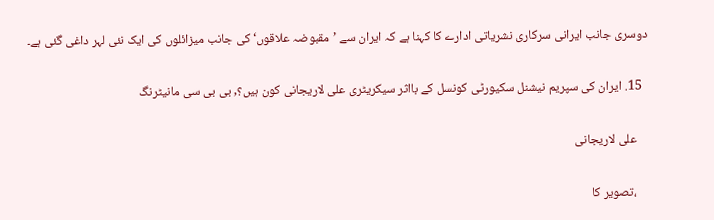دوسری جانب ایرانی سرکاری نشریاتی ادارے کا کہنا ہے کہ ایران سے ’مقبوضہ علاقوں‘ کی جانب میزائلوں کی ایک نئی لہر داغی گئی ہے۔

  15. ایران کی سپریم نیشنل سکیورٹی کونسل کے بااثر سیکریٹری علی لاریجانی کون ہیں؟, بی بی سی مانیٹرنگ

    علی لاریجانی

    ،تصویر کا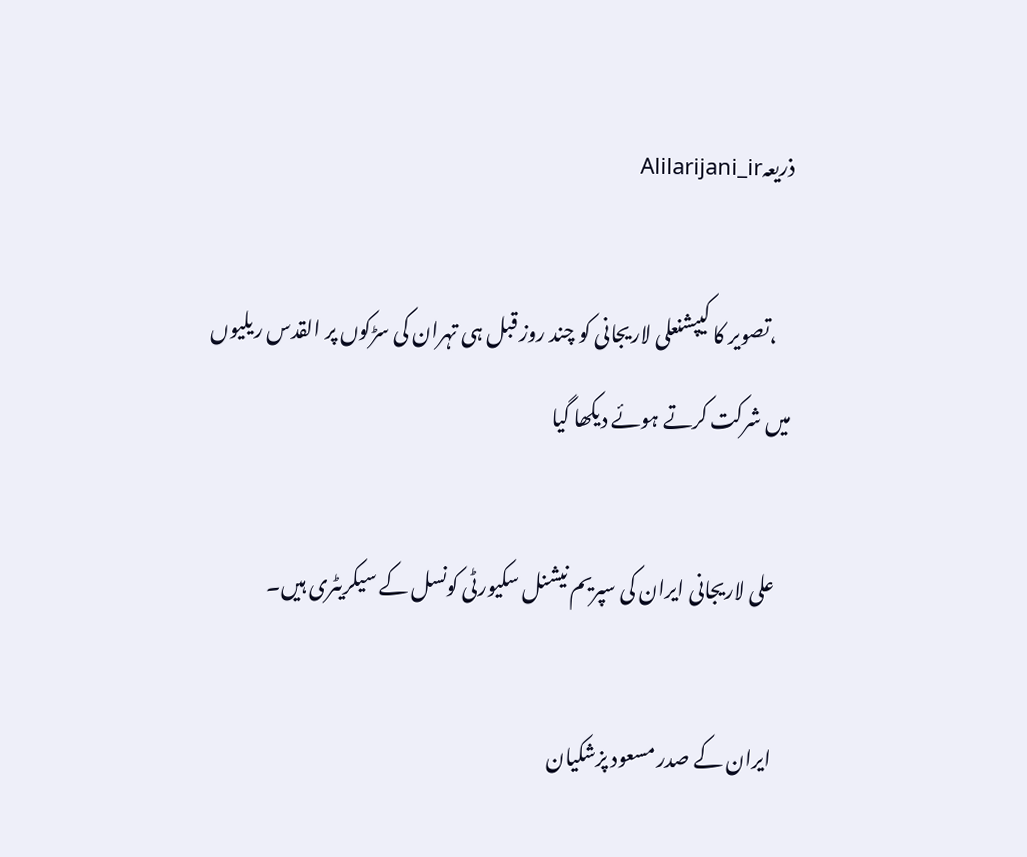ذریعہAlilarijani_ir

    ،تصویر کا کیپشنعلی لاریجانی کو چند روز قبل ہی تہران کی سڑکوں پر القدس ریلیوں میں شرکت کرتے ہوئے دیکھا گیا

    علی لاریجانی ایران کی سپریم نیشنل سکیورٹی کونسل کے سیکریٹری ہیں۔

    ایران کے صدر مسعود پزشکیان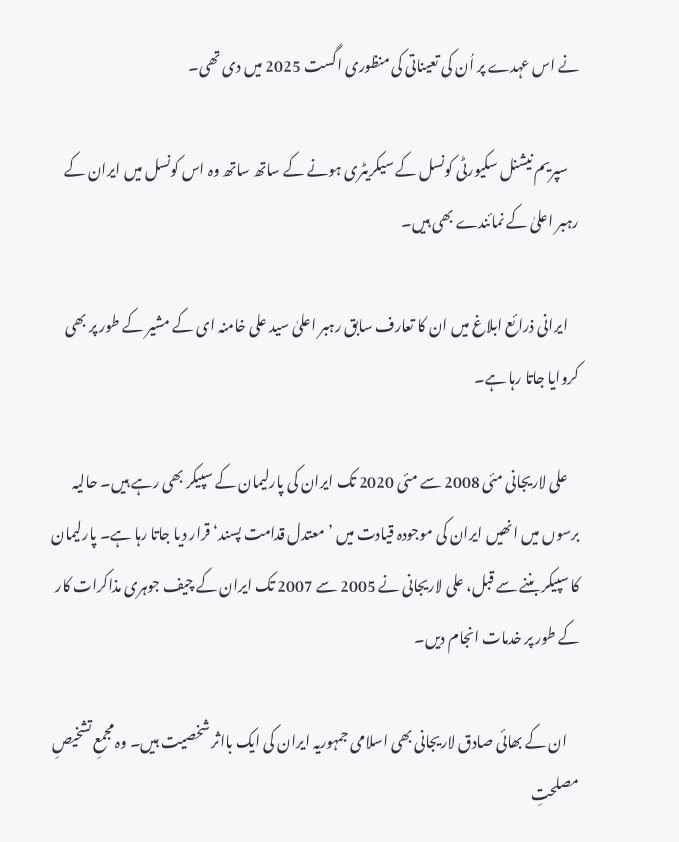نے اس عہدے پر اُن کی تعیناتی کی منظوری اگست 2025 میں دی تھی۔

    سپریم نیشنل سکیورٹی کونسل کے سیکریٹری ہونے کے ساتھ ساتھ وہ اس کونسل میں ایران کے رہبر اعلیٰ کے نمائندے بھی ہیں۔

    ایرانی ذرائع ابلاغ میں ان کا تعارف سابق رہبر اعلیٰ سید علی خامنہ ای کے مشیر کے طور پر بھی کروایا جاتا رہا ہے۔

    علی لاریجانی مئی 2008 سے مئی 2020 تک ایران کی پارلیمان کے سپیکر بھی رہے ہیں۔ حالیہ برسوں میں انھیں ایران کی موجودہ قیادت میں ’معتدل قدامت پسند‘ قرار دیا جاتا رہا ہے۔ پارلیمان کا سپیکر بننے سے قبل، علی لاریجانی نے 2005 سے 2007 تک ایران کے چیف جوہری مذاکرات کار کے طور پر خدمات انجام دیں۔

    ان کے بھائی صادق لاریجانی بھی اسلامی جمہوریہ ایران کی ایک بااثر شخصیت ہیں۔ وہ مجمعِ تشخیصِ مصلحتِ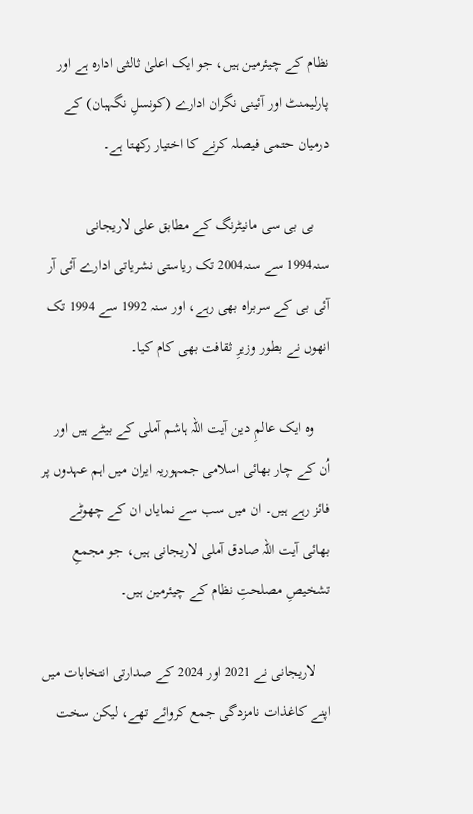نظام کے چیئرمین ہیں، جو ایک اعلیٰ ثالثی ادارہ ہے اور پارلیمنٹ اور آئینی نگران ادارے (کونسلِ نگہبان) کے درمیان حتمی فیصلہ کرنے کا اختیار رکھتا ہے۔

    بی بی سی مانیٹرنگ کے مطابق علی لاریجانی سنہ1994 سے سنہ2004 تک ریاستی نشریاتی ادارے آئی آر آئی بی کے سربراہ بھی رہے، اور سنہ 1992 سے 1994 تک انھوں نے بطور وزیرِ ثقافت بھی کام کیا۔

    وہ ایک عالمِ دین آیت اللہ ہاشم آملی کے بیٹے ہیں اور اُن کے چار بھائی اسلامی جمہوریہ ایران میں اہم عہدوں پر فائز رہے ہیں۔ ان میں سب سے نمایاں ان کے چھوٹے بھائی آیت اللہ صادق آملی لاریجانی ہیں، جو مجمعِ تشخیصِ مصلحتِ نظام کے چیئرمین ہیں۔

    لاریجانی نے 2021 اور 2024 کے صدارتی انتخابات میں اپنے کاغذات نامزدگی جمع کروائے تھے، لیکن سخت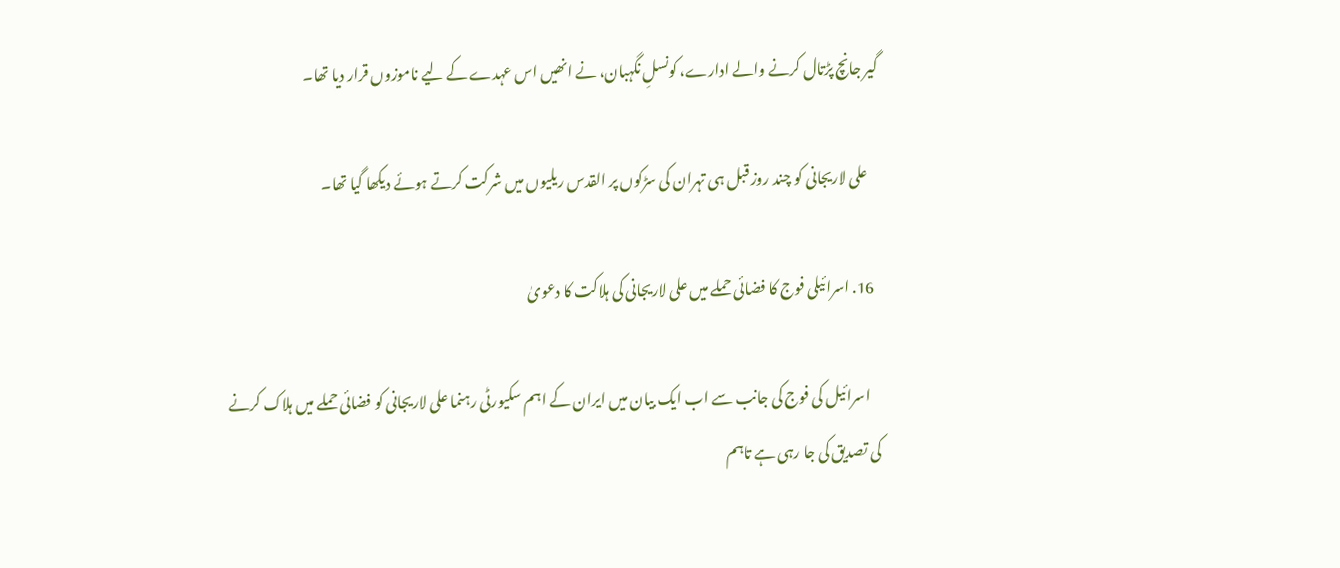گیر جانچ پڑتال کرنے والے ادارے، کونسلِ نگہبان، نے انھیں اس عہدے کے لیے ناموزوں قرار دیا تھا۔

    علی لاریجانی کو چند روز قبل ہی تہران کی سڑکوں پر القدس ریلیوں میں شرکت کرتے ہوئے دیکھا گیا تھا۔

  16. اسرائیلی فوج کا فضائی حملے میں علی لاریجانی کی ہلاکت کا دعویٰ

    اسرائیل کی فوج کی جانب سے اب ایک بیان میں ایران کے اہم سکیورٹی رہنما علی لاریجانی کو فضائی حملے میں ہلاک کرنے کی تصدیق کی جا رہی ہے تاہم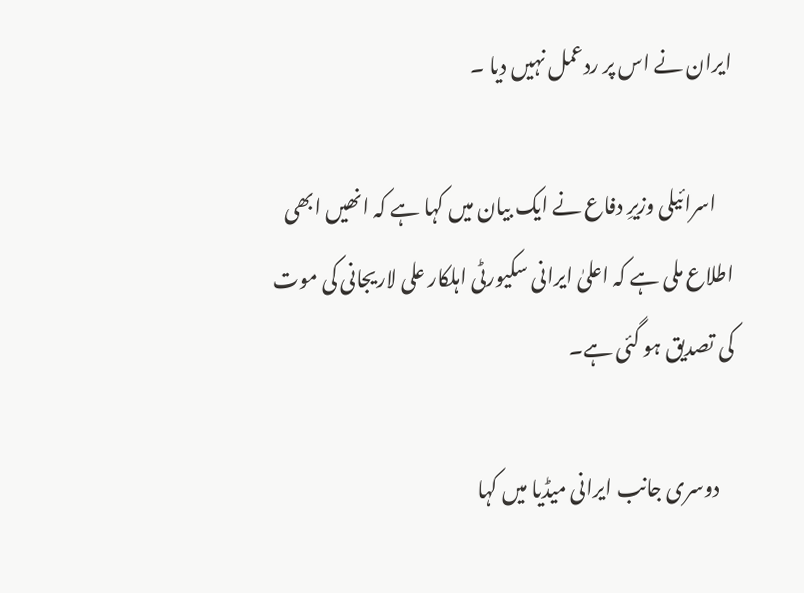ایران نے اس پر ردعمل نہیں دیا ۔

    اسرائیلی وزیرِ دفاع نے ایک بیان میں کہا ہے کہ انھیں ابھی اطلاع ملی ہے کہ اعلیٰ ایرانی سکیورٹی اہلکار علی لاریجانی کی موت کی تصدیق ہو گئی ہے۔

    دوسری جانب ایرانی میڈیا میں کہا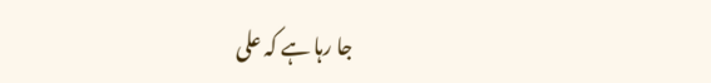جا رہا ہے کہ علی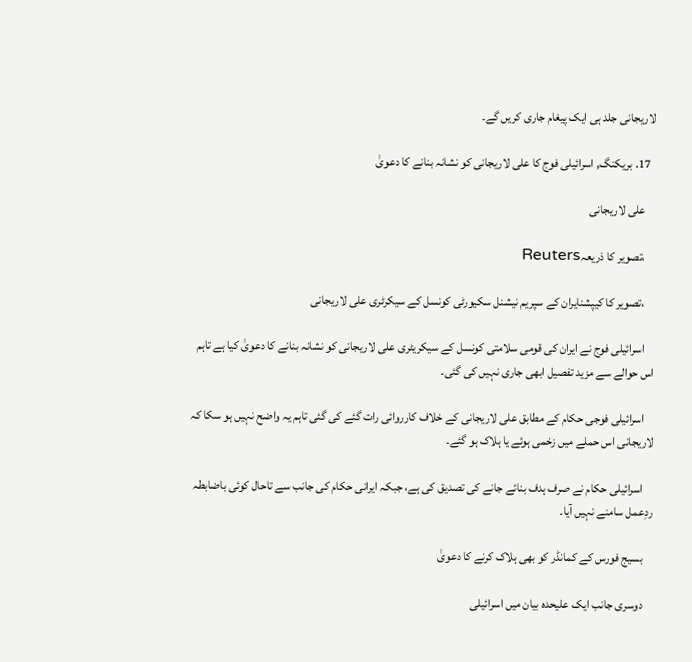لاریجانی جلد ہی ایک پیغام جاری کریں گے۔

  17. بریکنگ, اسرائیلی فوج کا علی لاریجانی کو نشانہ بنانے کا دعویٰ

    علی لاریجانی

    ،تصویر کا ذریعہReuters

    ،تصویر کا کیپشنایران کے سپریم نیشنل سکیورٹی کونسل کے سیکرٹری علی لاریجانی

    اسرائیلی فوج نے ایران کی قومی سلامتی کونسل کے سیکریٹری علی لاریجانی کو نشانہ بنانے کا دعویٰ کیا ہے تاہم اس حوالے سے مزید تفصیل ابھی جاری نہیں کی گئی۔

    اسرائیلی فوجی حکام کے مطابق علی لاریجانی کے خلاف کارروائی رات گئے کی گئی تاہم یہ واضح نہیں ہو سکا کہ لاریجانی اس حملے میں زخمی ہوئے یا ہلاک ہو گئے۔

    اسرائیلی حکام نے صرف ہدف بنائے جانے کی تصدیق کی ہے، جبکہ ایرانی حکام کی جانب سے تاحال کوئی باضابطہ ردِعمل سامنے نہیں آیا۔

    بسیج فورس کے کمانڈر کو بھی ہلاک کرنے کا دعویٰ

    دوسری جانب ایک علیحدہ بیان میں اسرائیلی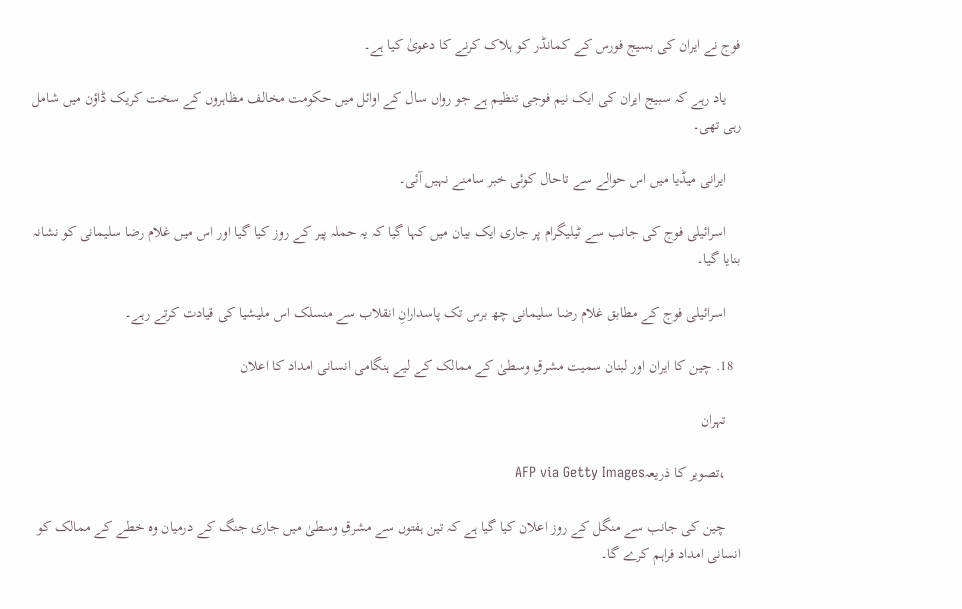فوج نے ایران کی بسیج فورس کے کمانڈر کو ہلاک کرنے کا دعویٰ کیا ہے۔

    یاد رہے کہ سبیج ایران کی ایک نیم فوجی تنظیم ہے جو رواں سال کے اوائل میں حکومت مخالف مظاہروں کے سخت کریک ڈاؤن میں شامل رہی تھی۔

    ایرانی میڈیا میں اس حوالے سے تاحال کوئی خبر سامنے نہیں آئی۔

    اسرائیلی فوج کی جانب سے ٹیلیگرام پر جاری ایک بیان میں کہا گیا کہ یہ حملہ پیر کے روز کیا گیا اور اس میں غلام رضا سلیمانی کو نشانہ بنایا گیا۔

    اسرائیلی فوج کے مطابق غلام رضا سلیمانی چھ برس تک پاسدارانِ انقلاب سے منسلک اس ملیشیا کی قیادت کرتے رہے۔

  18. چین کا ایران اور لبنان سمیت مشرقِ وسطیٰ کے ممالک کے لیے ہنگامی انسانی امداد کا اعلان

    تہران

    ،تصویر کا ذریعہAFP via Getty Images

    چین کی جانب سے منگل کے روز اعلان کیا گیا ہے کہ تین ہفتوں سے مشرقِ وسطیٰ میں جاری جنگ کے درمیان وہ خطے کے ممالک کو انسانی امداد فراہم کرے گا۔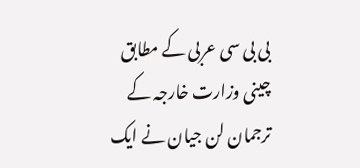بی بی سی عربی کے مطابق چینی وزارت خارجہ کے ترجمان لن جیان نے ایک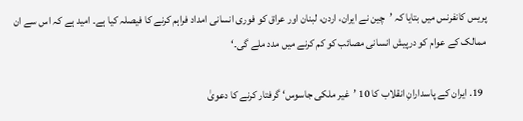پریس کانفرنس میں بتایا کہ ’چین نے ایران، اردن، لبنان اور عراق کو فوری انسانی امداد فراہم کرنے کا فیصلہ کیا ہے۔ امید ہے کہ اس سے ان ممالک کے عوام کو درپیش انسانی مصائب کو کم کرنے میں مدد ملے گی۔‘

  19. ایران کے پاسدارانِ انقلاب کا 10 ’غیر ملکی جاسوس‘ گرفتار کرنے کا دعویٰ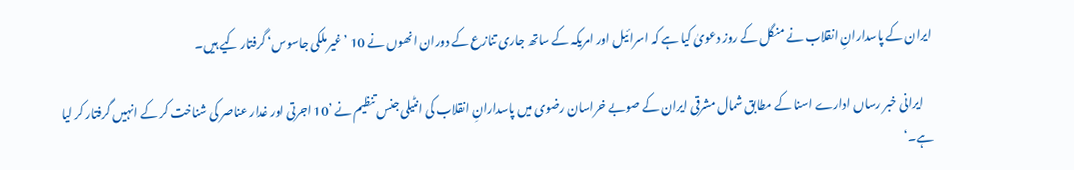ایران کے پاسدارانِ انقلاب نے منگل کے روز دعویٰ کیا ہے کہ اسرائیل اور امریکہ کے ساتھ جاری تنازع کے دوران انھوں نے 10 ’غیر ملکی جاسوس‘ گرفتار کیے ہیں۔

    ایرانی خبر رساں ادارے اسنا کے مطابق شمال مشرقی ایران کے صوبے خراسان رضوی میں پاسدارانِ انقلاب کی انٹیلی جنس تنظیم نے ’10 اجرتی اور غدار عناصر کی شناخت کر کے انہیں گرفتار کر لیا ہے۔‘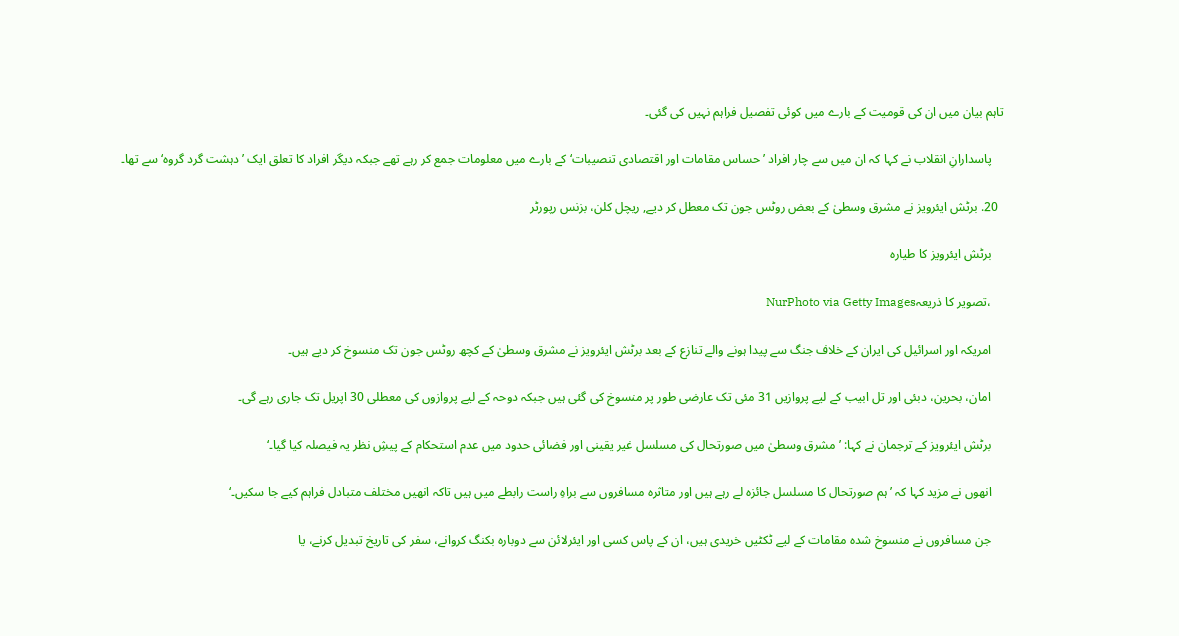تاہم بیان میں ان کی قومیت کے بارے میں کوئی تفصیل فراہم نہیں کی گئی۔

    پاسدارانِ انقلاب نے کہا کہ ان میں سے چار افراد ’حساس مقامات اور اقتصادی تنصیبات‘ کے بارے میں معلومات جمع کر رہے تھے جبکہ دیگر افراد کا تعلق ایک ’دہشت گرد گروہ‘ سے تھا۔

  20. برٹش ایئرویز نے مشرق وسطیٰ کے بعض روٹس جون تک معطل کر دیے, ریچل کلن، بزنس رپورٹر

    برٹش ایئرویز کا طیارہ

    ،تصویر کا ذریعہNurPhoto via Getty Images

    امریکہ اور اسرائیل کی ایران کے خلاف جنگ سے پیدا ہونے والے تنازع کے بعد برٹش ایئرویز نے مشرق وسطیٰ کے کچھ روٹس جون تک منسوخ کر دیے ہیں۔

    امان، بحرین، دبئی اور تل ابیب کے لیے پروازیں 31 مئی تک عارضی طور پر منسوخ کی گئی ہیں جبکہ دوحہ کے لیے پروازوں کی معطلی 30 اپریل تک جاری رہے گی۔

    برٹش ایئرویز کے ترجمان نے کہا: ’مشرق وسطیٰ میں صورتحال کی مسلسل غیر یقینی اور فضائی حدود میں عدم استحکام کے پیشِ نظر یہ فیصلہ کیا گیا۔‘

    انھوں نے مزید کہا کہ ’ہم صورتحال کا مسلسل جائزہ لے رہے ہیں اور متاثرہ مسافروں سے براہِ راست رابطے میں ہیں تاکہ انھیں مختلف متبادل فراہم کیے جا سکیں۔‘

    جن مسافروں نے منسوخ شدہ مقامات کے لیے ٹکٹیں خریدی ہیں، ان کے پاس کسی اور ایئرلائن سے دوبارہ بکنگ کروانے، سفر کی تاریخ تبدیل کرنے، یا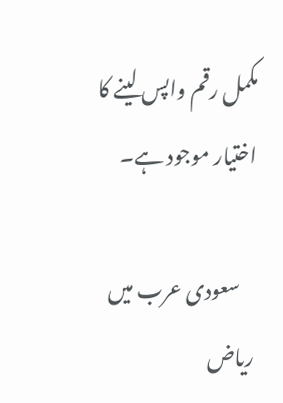مکمل رقم واپس لینے کا اختیار موجود ہے۔

    سعودی عرب میں ریاض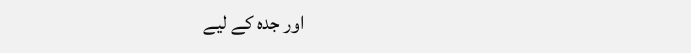اور جدہ کے لیے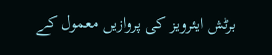برٹش ایئرویز کی پروازیں معمول کے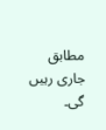مطابق جاری رہیں گی۔